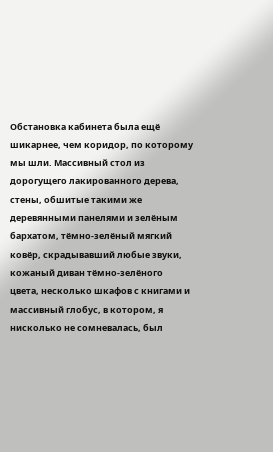Обстановка кабинета была ещё шикарнее, чем коридор, по которому мы шли. Массивный стол из дорогущего лакированного дерева, стены, обшитые такими же деревянными панелями и зелёным бархатом, тёмно-зелёный мягкий ковёр, скрадывавший любые звуки, кожаный диван тёмно-зелёного цвета, несколько шкафов с книгами и массивный глобус, в котором, я нисколько не сомневалась, был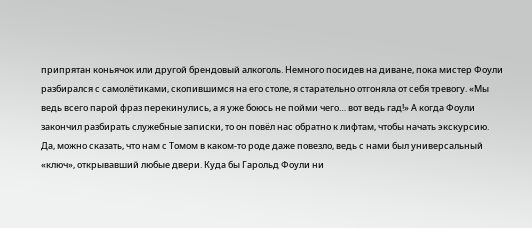припрятан коньячок или другой брендовый алкоголь. Немного посидев на диване, пока мистер Фоули разбирался с самолётиками, скопившимся на его столе, я старательно отгоняла от себя тревогу. «Мы ведь всего парой фраз перекинулись, а я уже боюсь не пойми чего… вот ведь гад!» А когда Фоули закончил разбирать служебные записки, то он повёл нас обратно к лифтам, чтобы начать экскурсию.
Да, можно сказать, что нам с Томом в каком-то роде даже повезло, ведь с нами был универсальный «ключ», открывавший любые двери. Куда бы Гарольд Фоули ни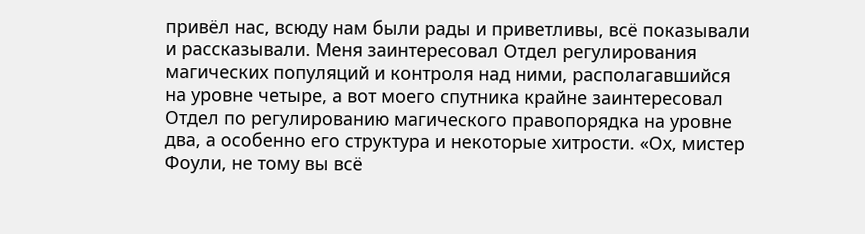привёл нас, всюду нам были рады и приветливы, всё показывали и рассказывали. Меня заинтересовал Отдел регулирования магических популяций и контроля над ними, располагавшийся на уровне четыре, а вот моего спутника крайне заинтересовал Отдел по регулированию магического правопорядка на уровне два, а особенно его структура и некоторые хитрости. «Ох, мистер Фоули, не тому вы всё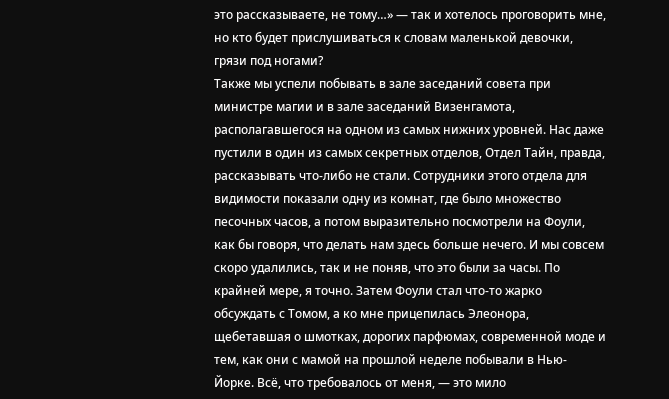это рассказываете, не тому…» — так и хотелось проговорить мне, но кто будет прислушиваться к словам маленькой девочки, грязи под ногами?
Также мы успели побывать в зале заседаний совета при министре магии и в зале заседаний Визенгамота, располагавшегося на одном из самых нижних уровней. Нас даже пустили в один из самых секретных отделов, Отдел Тайн, правда, рассказывать что-либо не стали. Сотрудники этого отдела для видимости показали одну из комнат, где было множество песочных часов, а потом выразительно посмотрели на Фоули, как бы говоря, что делать нам здесь больше нечего. И мы совсем скоро удалились, так и не поняв, что это были за часы. По крайней мере, я точно. Затем Фоули стал что-то жарко обсуждать с Томом, а ко мне прицепилась Элеонора, щебетавшая о шмотках, дорогих парфюмах, современной моде и тем, как они с мамой на прошлой неделе побывали в Нью-Йорке. Всё, что требовалось от меня, — это мило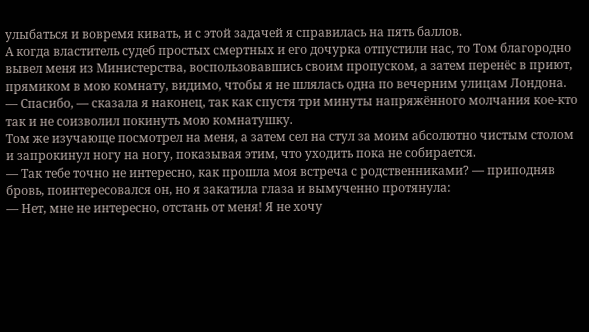улыбаться и вовремя кивать, и с этой задачей я справилась на пять баллов.
А когда властитель судеб простых смертных и его дочурка отпустили нас, то Том благородно вывел меня из Министерства, воспользовавшись своим пропуском, а затем перенёс в приют, прямиком в мою комнату, видимо, чтобы я не шлялась одна по вечерним улицам Лондона.
— Спасибо, — сказала я наконец, так как спустя три минуты напряжённого молчания кое-кто так и не соизволил покинуть мою комнатушку.
Том же изучающе посмотрел на меня, а затем сел на стул за моим абсолютно чистым столом и запрокинул ногу на ногу, показывая этим, что уходить пока не собирается.
— Так тебе точно не интересно, как прошла моя встреча с родственниками? — приподняв бровь, поинтересовался он, но я закатила глаза и вымученно протянула:
— Нет, мне не интересно, отстань от меня! Я не хочу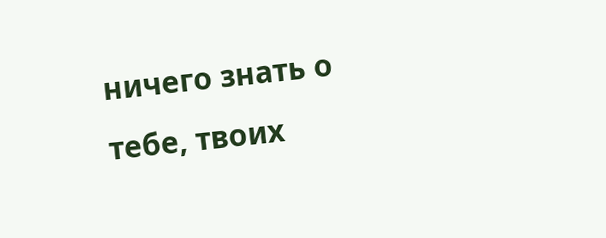ничего знать о тебе, твоих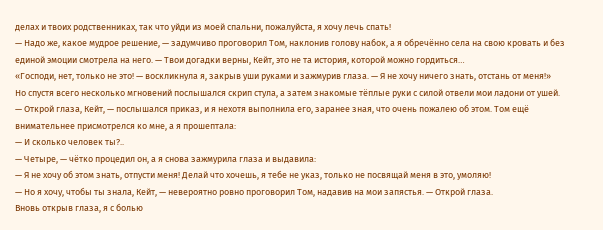делах и твоих родственниках, так что уйди из моей спальни, пожалуйста, я хочу лечь спать!
— Надо же, какое мудрое решение, — задумчиво проговорил Том, наклонив голову набок, а я обречённо села на свою кровать и без единой эмоции смотрела на него. — Твои догадки верны, Кейт, это не та история, которой можно гордиться…
«Господи, нет, только не это! — воскликнула я, закрыв уши руками и зажмурив глаза. — Я не хочу ничего знать, отстань от меня!»
Но спустя всего несколько мгновений послышался скрип стула, а затем знакомые тёплые руки с силой отвели мои ладони от ушей.
— Открой глаза, Кейт, — послышался приказ, и я нехотя выполнила его, заранее зная, что очень пожалею об этом. Том ещё внимательнее присмотрелся ко мне, а я прошептала:
— И сколько человек ты?..
— Четыре, — чётко процедил он, а я снова зажмурила глаза и выдавила:
— Я не хочу об этом знать, отпусти меня! Делай что хочешь, я тебе не указ, только не посвящай меня в это, умоляю!
— Но я хочу, чтобы ты знала, Кейт, — невероятно ровно проговорил Том, надавив на мои запястья. — Открой глаза.
Вновь открыв глаза, я с болью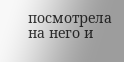посмотрела на него и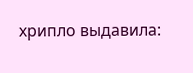хрипло выдавила: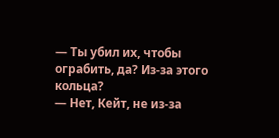— Ты убил их, чтобы ограбить, да? Из-за этого кольца?
— Нет, Кейт, не из-за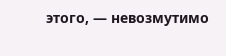этого, — невозмутимо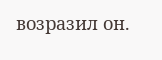возразил он.